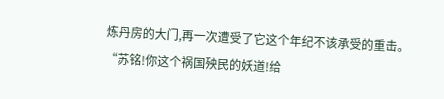炼丹房的大门,再一次遭受了它这个年纪不该承受的重击。
“苏铭!你这个祸国殃民的妖道!给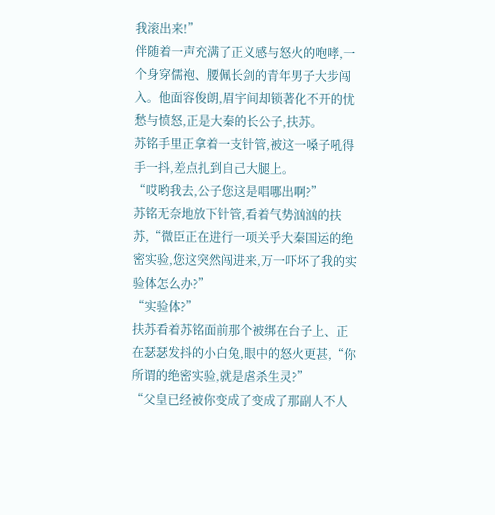我滚出来!”
伴随着一声充满了正义感与怒火的咆哮,一个身穿儒袍、腰佩长剑的青年男子大步闯入。他面容俊朗,眉宇间却锁著化不开的忧愁与愤怒,正是大秦的长公子,扶苏。
苏铭手里正拿着一支针管,被这一嗓子吼得手一抖,差点扎到自己大腿上。
“哎哟我去,公子您这是唱哪出啊?”
苏铭无奈地放下针管,看着气势汹汹的扶苏,“微臣正在进行一项关乎大秦国运的绝密实验,您这突然闯进来,万一吓坏了我的实验体怎么办?”
“实验体?”
扶苏看着苏铭面前那个被绑在台子上、正在瑟瑟发抖的小白兔,眼中的怒火更甚,“你所谓的绝密实验,就是虐杀生灵?”
“父皇已经被你变成了变成了那副人不人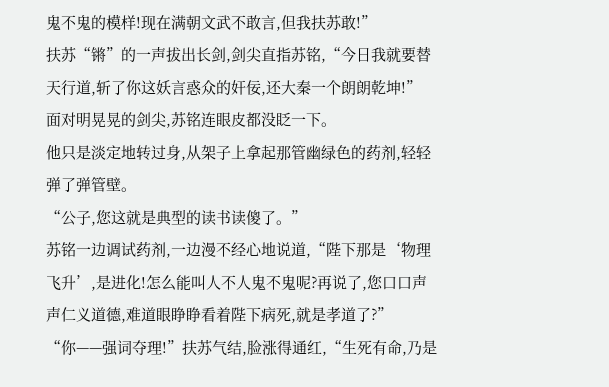鬼不鬼的模样!现在满朝文武不敢言,但我扶苏敢!”
扶苏“锵”的一声拔出长剑,剑尖直指苏铭,“今日我就要替天行道,斩了你这妖言惑众的奸佞,还大秦一个朗朗乾坤!”
面对明晃晃的剑尖,苏铭连眼皮都没眨一下。
他只是淡定地转过身,从架子上拿起那管幽绿色的药剂,轻轻弹了弹管壁。
“公子,您这就是典型的读书读傻了。”
苏铭一边调试药剂,一边漫不经心地说道,“陛下那是‘物理飞升’,是进化!怎么能叫人不人鬼不鬼呢?再说了,您口口声声仁义道德,难道眼睁睁看着陛下病死,就是孝道了?”
“你——强词夺理!”扶苏气结,脸涨得通红,“生死有命,乃是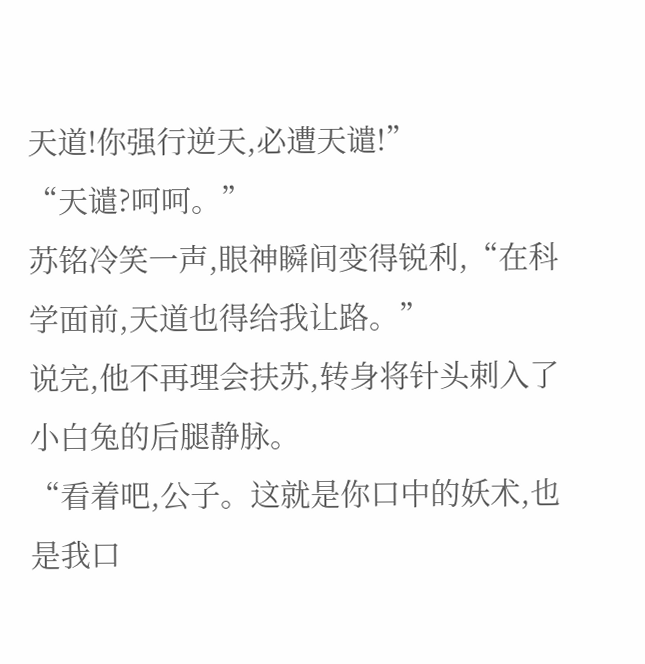天道!你强行逆天,必遭天谴!”
“天谴?呵呵。”
苏铭冷笑一声,眼神瞬间变得锐利,“在科学面前,天道也得给我让路。”
说完,他不再理会扶苏,转身将针头刺入了小白兔的后腿静脉。
“看着吧,公子。这就是你口中的妖术,也是我口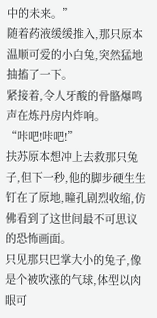中的未来。”
随着药液缓缓推入,那只原本温顺可爱的小白兔,突然猛地抽搐了一下。
紧接着,令人牙酸的骨骼爆鸣声在炼丹房内炸响。
“咔吧!咔吧!”
扶苏原本想冲上去救那只兔子,但下一秒,他的脚步硬生生钉在了原地,瞳孔剧烈收缩,仿佛看到了这世间最不可思议的恐怖画面。
只见那只巴掌大小的兔子,像是个被吹涨的气球,体型以肉眼可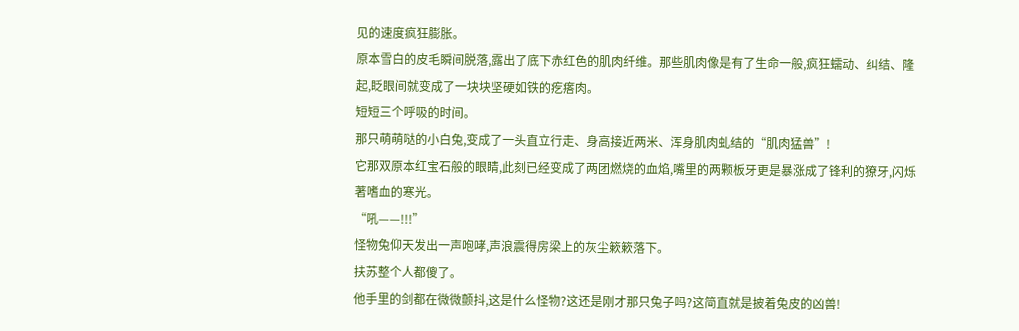见的速度疯狂膨胀。
原本雪白的皮毛瞬间脱落,露出了底下赤红色的肌肉纤维。那些肌肉像是有了生命一般,疯狂蠕动、纠结、隆起,眨眼间就变成了一块块坚硬如铁的疙瘩肉。
短短三个呼吸的时间。
那只萌萌哒的小白兔,变成了一头直立行走、身高接近两米、浑身肌肉虬结的“肌肉猛兽”!
它那双原本红宝石般的眼睛,此刻已经变成了两团燃烧的血焰,嘴里的两颗板牙更是暴涨成了锋利的獠牙,闪烁著嗜血的寒光。
“吼——!!!”
怪物兔仰天发出一声咆哮,声浪震得房梁上的灰尘簌簌落下。
扶苏整个人都傻了。
他手里的剑都在微微颤抖,这是什么怪物?这还是刚才那只兔子吗?这简直就是披着兔皮的凶兽!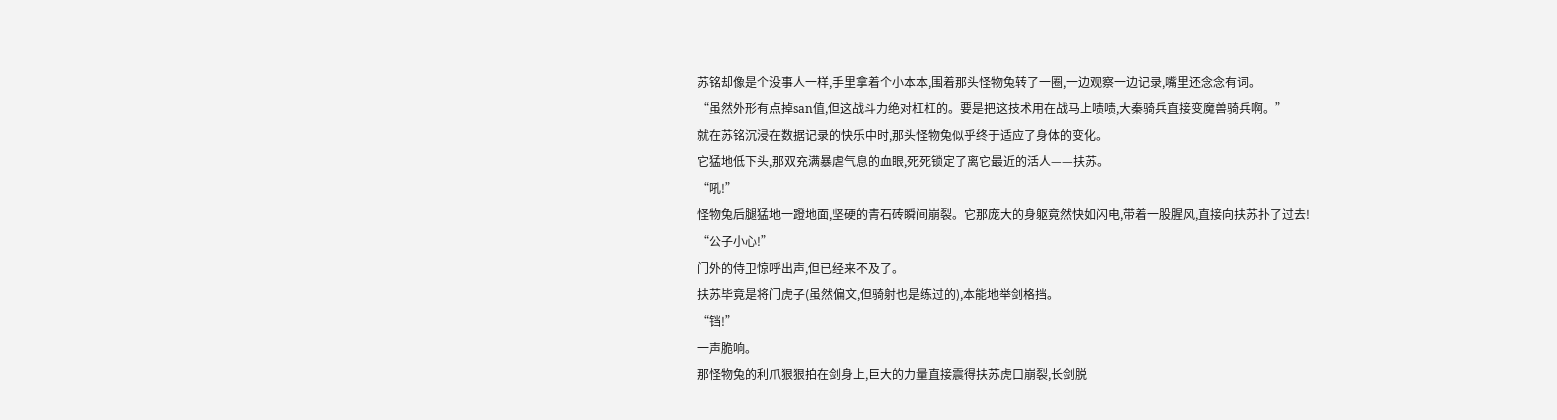苏铭却像是个没事人一样,手里拿着个小本本,围着那头怪物兔转了一圈,一边观察一边记录,嘴里还念念有词。
“虽然外形有点掉san值,但这战斗力绝对杠杠的。要是把这技术用在战马上啧啧,大秦骑兵直接变魔兽骑兵啊。”
就在苏铭沉浸在数据记录的快乐中时,那头怪物兔似乎终于适应了身体的变化。
它猛地低下头,那双充满暴虐气息的血眼,死死锁定了离它最近的活人——扶苏。
“吼!”
怪物兔后腿猛地一蹬地面,坚硬的青石砖瞬间崩裂。它那庞大的身躯竟然快如闪电,带着一股腥风,直接向扶苏扑了过去!
“公子小心!”
门外的侍卫惊呼出声,但已经来不及了。
扶苏毕竟是将门虎子(虽然偏文,但骑射也是练过的),本能地举剑格挡。
“铛!”
一声脆响。
那怪物兔的利爪狠狠拍在剑身上,巨大的力量直接震得扶苏虎口崩裂,长剑脱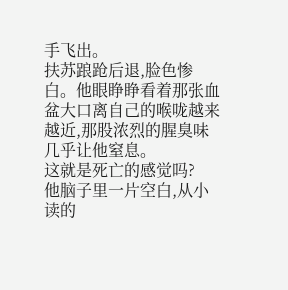手飞出。
扶苏踉跄后退,脸色惨白。他眼睁睁看着那张血盆大口离自己的喉咙越来越近,那股浓烈的腥臭味几乎让他窒息。
这就是死亡的感觉吗?
他脑子里一片空白,从小读的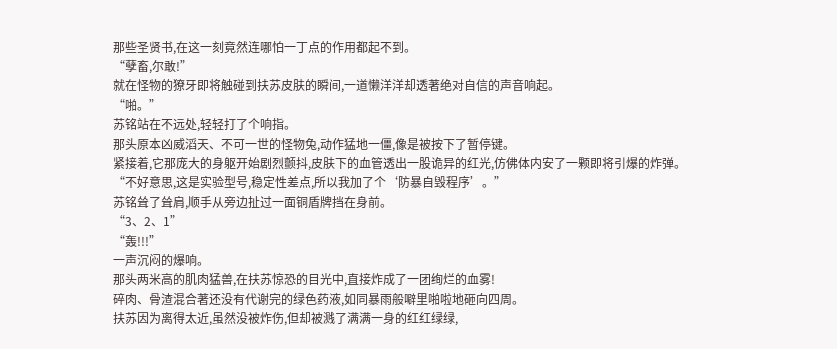那些圣贤书,在这一刻竟然连哪怕一丁点的作用都起不到。
“孽畜,尔敢!”
就在怪物的獠牙即将触碰到扶苏皮肤的瞬间,一道懒洋洋却透著绝对自信的声音响起。
“啪。”
苏铭站在不远处,轻轻打了个响指。
那头原本凶威滔天、不可一世的怪物兔,动作猛地一僵,像是被按下了暂停键。
紧接着,它那庞大的身躯开始剧烈颤抖,皮肤下的血管透出一股诡异的红光,仿佛体内安了一颗即将引爆的炸弹。
“不好意思,这是实验型号,稳定性差点,所以我加了个‘防暴自毁程序’。”
苏铭耸了耸肩,顺手从旁边扯过一面铜盾牌挡在身前。
“3、2、1”
“轰!!!”
一声沉闷的爆响。
那头两米高的肌肉猛兽,在扶苏惊恐的目光中,直接炸成了一团绚烂的血雾!
碎肉、骨渣混合著还没有代谢完的绿色药液,如同暴雨般噼里啪啦地砸向四周。
扶苏因为离得太近,虽然没被炸伤,但却被溅了满满一身的红红绿绿,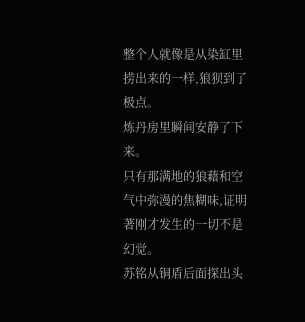整个人就像是从染缸里捞出来的一样,狼狈到了极点。
炼丹房里瞬间安静了下来。
只有那满地的狼藉和空气中弥漫的焦糊味,证明著刚才发生的一切不是幻觉。
苏铭从铜盾后面探出头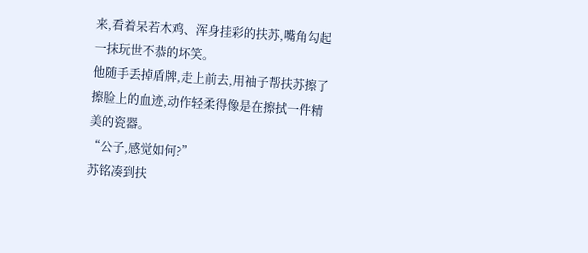来,看着呆若木鸡、浑身挂彩的扶苏,嘴角勾起一抹玩世不恭的坏笑。
他随手丢掉盾牌,走上前去,用袖子帮扶苏擦了擦脸上的血迹,动作轻柔得像是在擦拭一件精美的瓷器。
“公子,感觉如何?”
苏铭凑到扶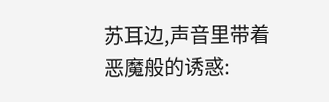苏耳边,声音里带着恶魔般的诱惑: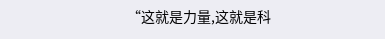“这就是力量,这就是科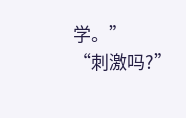学。”
“刺激吗?”